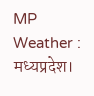MP Weather : मध्यप्रदेश।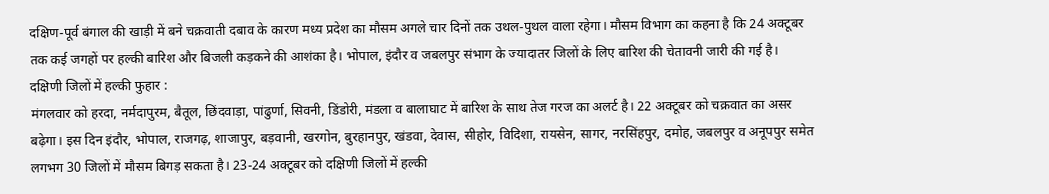दक्षिण-पूर्व बंगाल की खाड़ी में बने चक्रवाती दबाव के कारण मध्य प्रदेश का मौसम अगले चार दिनों तक उथल-पुथल वाला रहेगा। मौसम विभाग का कहना है कि 24 अक्टूबर तक कई जगहों पर हल्की बारिश और बिजली कड़कने की आशंका है। भोपाल, इंदौर व जबलपुर संभाग के ज्यादातर जिलों के लिए बारिश की चेतावनी जारी की गई है।
दक्षिणी जिलों में हल्की फुहार :
मंगलवार को हरदा, नर्मदापुरम, बैतूल, छिंदवाड़ा, पांढुर्णा, सिवनी, डिंडोरी, मंडला व बालाघाट में बारिश के साथ तेज गरज का अलर्ट है। 22 अक्टूबर को चक्रवात का असर बढ़ेगा। इस दिन इंदौर, भोपाल, राजगढ़, शाजापुर, बड़वानी, खरगोन, बुरहानपुर, खंडवा, देवास, सीहोर, विदिशा, रायसेन, सागर, नरसिंहपुर, दमोह, जबलपुर व अनूपपुर समेत लगभग 30 जिलों में मौसम बिगड़ सकता है। 23-24 अक्टूबर को दक्षिणी जिलों में हल्की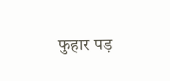फुहार पड़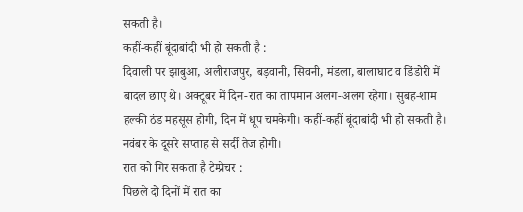सकती है।
कहीं-कहीं बूंदाबांदी भी हो सकती है :
दिवाली पर झाबुआ, अलीराजपुर, बड़वानी, सिवनी, मंडला, बालाघाट व डिंडोरी में बादल छाए थे। अक्टूबर में दिन-रात का तापमान अलग-अलग रहेगा। सुबह-शाम हल्की ठंड महसूस होगी, दिन में धूप चमकेगी। कहीं-कहीं बूंदाबांदी भी हो सकती है। नवंबर के दूसरे सप्ताह से सर्दी तेज होगी।
रात को गिर सकता है टेम्प्रेचर :
पिछले दो दिनों में रात का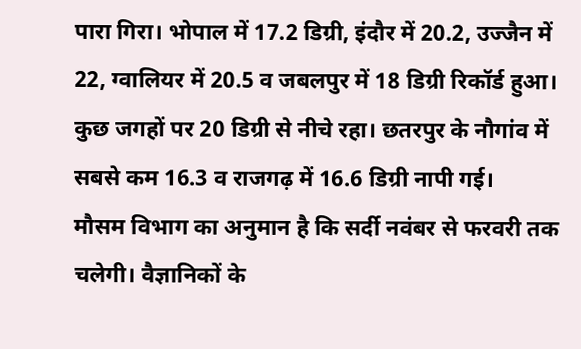पारा गिरा। भोपाल में 17.2 डिग्री, इंदौर में 20.2, उज्जैन में 22, ग्वालियर में 20.5 व जबलपुर में 18 डिग्री रिकॉर्ड हुआ। कुछ जगहों पर 20 डिग्री से नीचे रहा। छतरपुर के नौगांव में सबसे कम 16.3 व राजगढ़ में 16.6 डिग्री नापी गई।
मौसम विभाग का अनुमान है कि सर्दी नवंबर से फरवरी तक चलेगी। वैज्ञानिकों के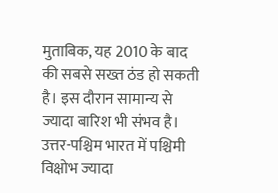मुताबिक, यह 2010 के बाद की सबसे सख्त ठंड हो सकती है। इस दौरान सामान्य से ज्यादा बारिश भी संभव है। उत्तर-पश्चिम भारत में पश्चिमी विक्षोभ ज्यादा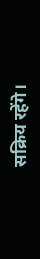सक्रिय रहेंगे।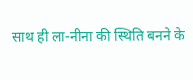साथ ही ला-नीना की स्थिति बनने के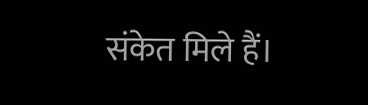संकेत मिले हैं।